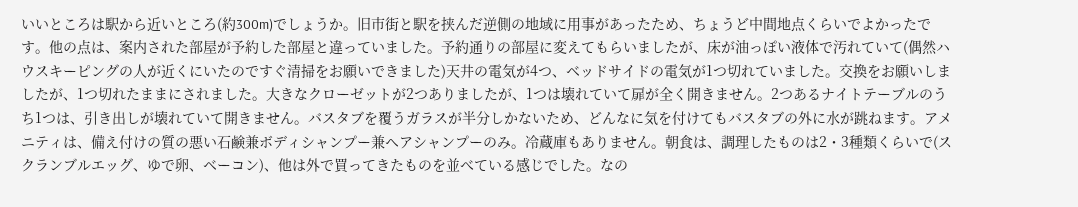いいところは駅から近いところ(約300m)でしょうか。旧市街と駅を挟んだ逆側の地域に用事があったため、ちょうど中間地点くらいでよかったです。他の点は、案内された部屋が予約した部屋と違っていました。予約通りの部屋に変えてもらいましたが、床が油っぽい液体で汚れていて(偶然ハウスキーピングの人が近くにいたのですぐ清掃をお願いできました)天井の電気が4つ、ベッドサイドの電気が1つ切れていました。交換をお願いしましたが、1つ切れたままにされました。大きなクローゼットが2つありましたが、1つは壊れていて扉が全く開きません。2つあるナイトテーブルのうち1つは、引き出しが壊れていて開きません。バスタブを覆うガラスが半分しかないため、どんなに気を付けてもバスタブの外に水が跳ねます。アメニティは、備え付けの質の悪い石鹸兼ボディシャンプー兼ヘアシャンプーのみ。冷蔵庫もありません。朝食は、調理したものは2・3種類くらいで(スクランブルエッグ、ゆで卵、ベーコン)、他は外で買ってきたものを並べている感じでした。なの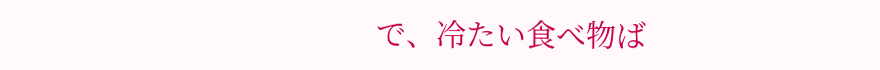で、冷たい食べ物ば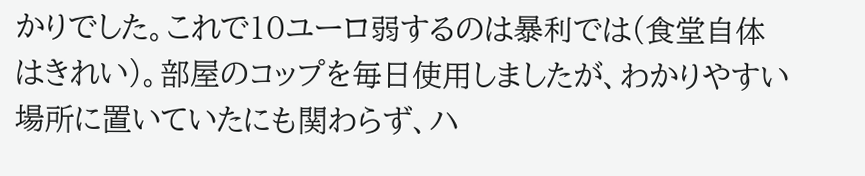かりでした。これで10ユーロ弱するのは暴利では(食堂自体はきれい)。部屋のコップを毎日使用しましたが、わかりやすい場所に置いていたにも関わらず、ハ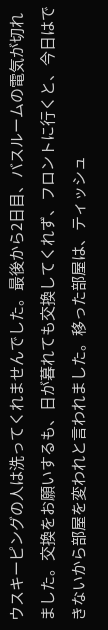ウスキーピングの人は洗ってくれませんでした。最後から2日目、バスルームの電気が切れました。交換をお願いするも、日が暮れても交換してくれず、フロントに行くと、今日はできないから部屋を変われと言われました。移った部屋は、ティッシュ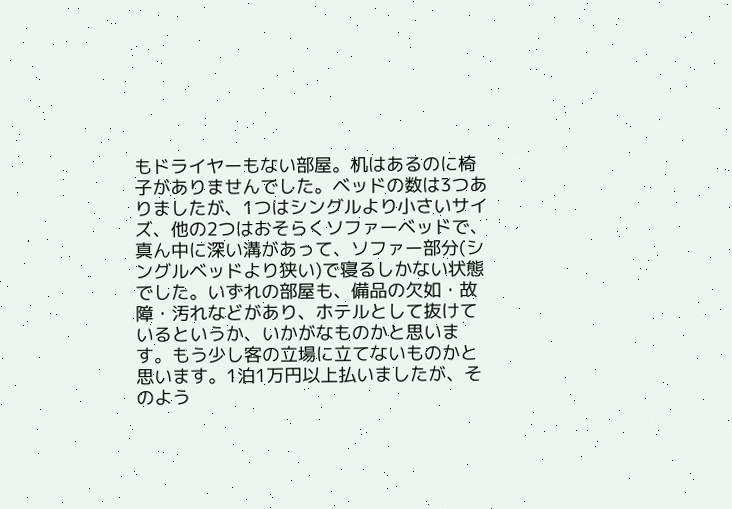もドライヤーもない部屋。机はあるのに椅子がありませんでした。ベッドの数は3つありましたが、1つはシングルより小さいサイズ、他の2つはおそらくソファーベッドで、真ん中に深い溝があって、ソファー部分(シングルベッドより狭い)で寝るしかない状態でした。いずれの部屋も、備品の欠如・故障・汚れなどがあり、ホテルとして抜けているというか、いかがなものかと思います。もう少し客の立場に立てないものかと思います。1泊1万円以上払いましたが、そのよう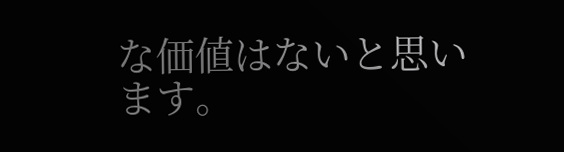な価値はないと思います。